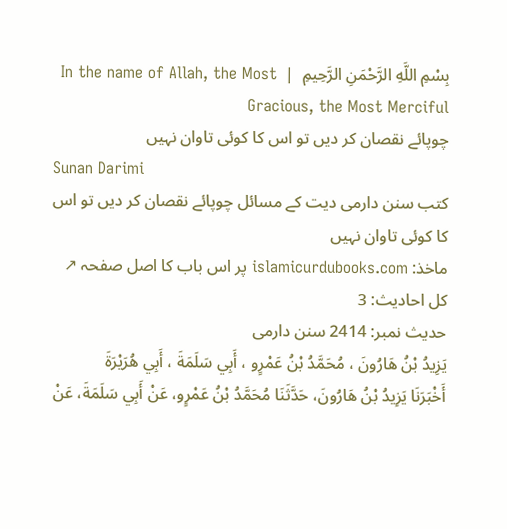بِسْمِ اللَّهِ الرَّحْمَنِ الرَّحِيمِ  |  In the name of Allah, the Most Gracious, the Most Merciful
چوپائے نقصان کر دیں تو اس کا کوئی تاوان نہیں
Sunan Darimi
کتب سنن دارمی دیت کے مسائل چوپائے نقصان کر دیں تو اس کا کوئی تاوان نہیں
ماخذ: islamicurdubooks.com پر اس باب کا اصل صفحہ ↗
کل احادیث: 3
حدیث نمبر: 2414 سنن دارمی
يَزِيدُ بْنُ هَارُونَ ، مُحَمَّدُ بْنُ عَمْرٍو ، أَبِي سَلَمَةَ ، أَبِي هُرَيْرَةَ
أَخْبَرَنَا يَزِيدُ بْنُ هَارُونَ، حَدَّثَنَا مُحَمَّدُ بْنُ عَمْرٍو، عَنْ أَبِي سَلَمَةَ، عَنْ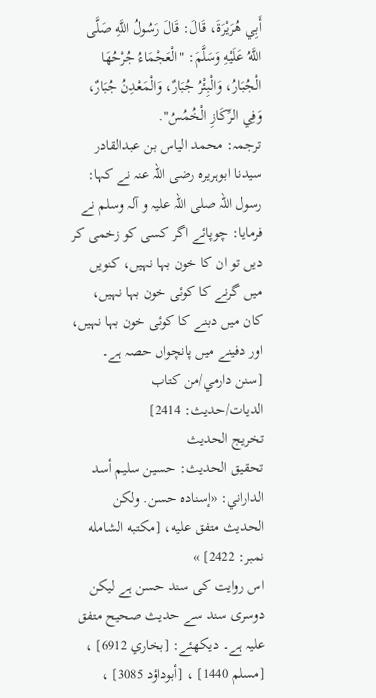أَبِي هُرَيْرَةَ، قَالَ: قَالَ رَسُولُ اللَّهِ صَلَّى اللَّهُ عَلَيْهِ وَسَلَّمَ: "الْعَجْمَاءُ جُرْحُهَا الْجُبَارُ، وَالْبِئْرُ جُبَارٌ، وَالْمَعْدِنُ جُبَارٌ، وَفِي الرِّكَازِ الْخُمُسُ".
ترجمہ: محمد الیاس بن عبدالقادر
سیدنا ابوہریرہ رضی اللہ عنہ نے کہا: رسول اللہ صلی اللہ علیہ و آلہ وسلم نے فرمایا: چوپائے اگر کسی کو زخمی کر دیں تو ان کا خون بہا نہیں، کنویں میں گرنے کا کوئی خون بہا نہیں، کان میں دبنے کا کوئی خون بہا نہیں، اور دفینے میں پانچواں حصہ ہے۔ [سنن دارمي/من كتاب الديات/حدیث: 2414]
تخریج الحدیث
تحقيق الحديث: حسين سليم أسد الداراني: «إسناده حسن. ولكن الحديث متفق عليه، [مكتبه الشامله نمبر: 2422] »
اس روایت کی سند حسن ہے لیکن دوسری سند سے حدیث صحیح متفق علیہ ہے۔ دیکھئے: [بخاري 6912] ، [مسلم 1440] ، [أبوداؤد 3085] ،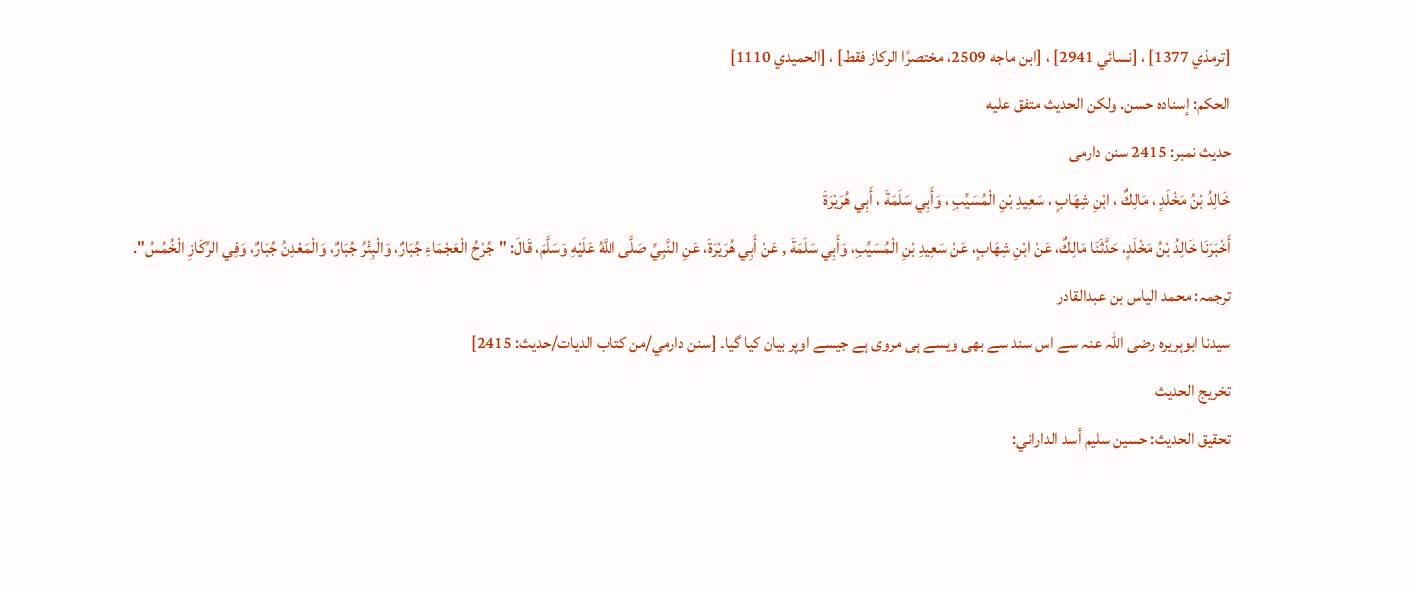[ترمذي 1377] ، [نسائي 2941] ، [ابن ماجه 2509، مختصرًا الركاز فقط] ، [الحميدي 1110]
الحكم: إسناده حسن. ولكن الحديث متفق عليه
حدیث نمبر: 2415 سنن دارمی
خَالِدُ بْنُ مَخْلَدٍ ، مَالِكٌ ، ابْنِ شِهَابٍ ، سَعِيدِ بْنِ الْمُسَيِّبِ ، وَأَبِي سَلَمَةَ ، أَبِي هُرَيْرَةَ
أَخْبَرَنَا خَالِدُ بْنُ مَخْلَدٍ، حَدَّثَنَا مَالِكٌ، عَنْ ابْنِ شِهَابٍ، عَنْ سَعِيدِ بْنِ الْمُسَيِّبِ، وَأَبِي سَلَمَةَ , عَنْ أَبِي هُرَيْرَةَ، عَنِ النَّبِيِّ صَلَّى اللَّهُ عَلَيْهِ وَسَلَّمَ، قَالَ: "جُرْحُ الْعَجْمَاءِ جُبَارٌ، وَالْبِئْرُ جُبَارٌ، وَالْمَعْدِنُ جُبَارٌ، وَفِي الرِّكَازِ الْخُمُسُ".
ترجمہ: محمد الیاس بن عبدالقادر
سیدنا ابوہریرہ رضی اللہ عنہ سے اس سند سے بھی ویسے ہی مروی ہے جیسے اوپر بیان کیا گیا۔ [سنن دارمي/من كتاب الديات/حدیث: 2415]
تخریج الحدیث
تحقيق الحديث: حسين سليم أسد الداراني: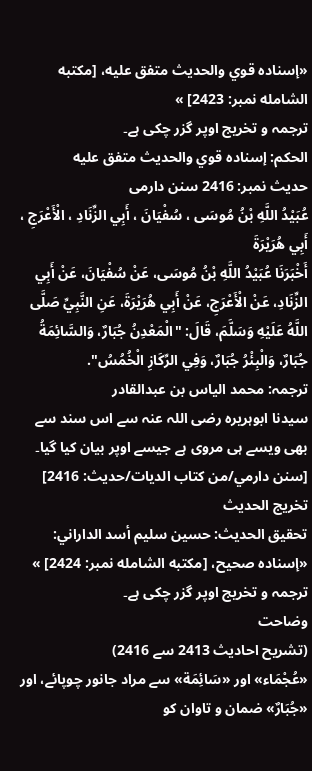«إسناده قوي والحديث متفق عليه، [مكتبه الشامله نمبر: 2423] »
ترجمہ و تخریج اوپر گزر چکی ہے۔
الحكم: إسناده قوي والحديث متفق عليه
حدیث نمبر: 2416 سنن دارمی
عُبَيْدُ اللَّهِ بْنُ مُوسَى ، سُفْيَانَ ، أَبِي الزِّنَادِ ، الْأَعْرَجِ ، أَبِي هُرَيْرَةَ
أَخْبَرَنَا عُبَيْدُ اللَّهِ بْنُ مُوسَى، عَنْ سُفْيَانَ، عَنْ أَبِي الزِّنَادِ، عَنْ الْأَعْرَجِ، عَنْ أَبِي هُرَيْرَةَ، عَنِ النَّبِيِّ صَلَّى اللَّهُ عَلَيْهِ وَسَلَّمَ، قَالَ: "الْمَعْدِنُ جُبَارٌ، وَالسَّائِمَةُ جُبَارٌ، وَالْبِئْرُ جُبَارٌ، وَفِي الرِّكَازِ الْخُمُسُ".
ترجمہ: محمد الیاس بن عبدالقادر
سیدنا ابوہریرہ رضی اللہ عنہ سے اس سند سے بھی ویسے ہی مروی ہے جیسے اوپر بیان کیا گیا۔ [سنن دارمي/من كتاب الديات/حدیث: 2416]
تخریج الحدیث
تحقيق الحديث: حسين سليم أسد الداراني: «إسناده صحيح، [مكتبه الشامله نمبر: 2424] »
ترجمہ و تخریج اوپر گزر چکی ہے۔
وضاحت
(تشریح احادیث 2413 سے 2416)
«عُجْمَاء» اور «سَائِمَة» سے مراد جانور چوپائے، اور «جُبَارٌ» ضمان و تاوان کو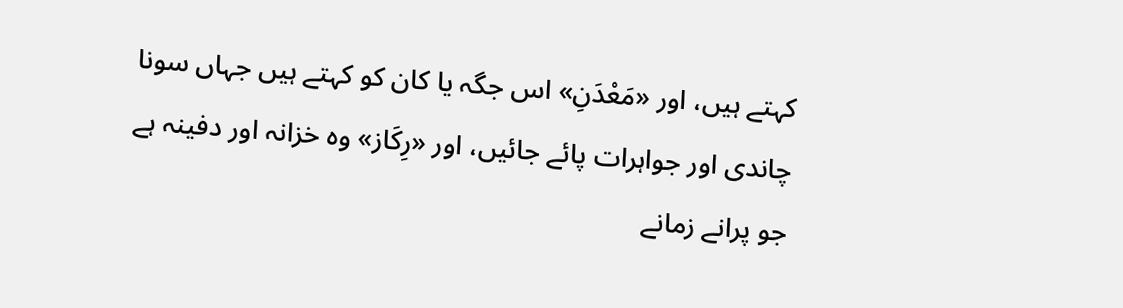کہتے ہیں، اور «مَعْدَنِ» اس جگہ یا کان کو کہتے ہیں جہاں سونا چاندی اور جواہرات پائے جائیں، اور «رِكَاز» وہ خزانہ اور دفینہ ہے جو پرانے زمانے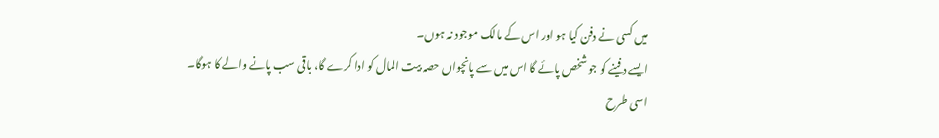میں کسی نے دفن کیا ہو اور اس کے مالک موجود نہ ہوں۔
ایسے دفینے کو جو شخص پائے گا اس میں سے پانچواں حصہ بیت المال کو ادا کرے گا، باقی سب پانے والے کا ہوگا۔
اسی طرح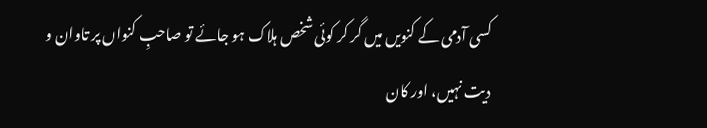کسی آدمی کے کنویں میں گر کر کوئی شخص ہلاک ہو جائے تو صاحبِ کنواں پر تاوان و دیت نہیں، اور کان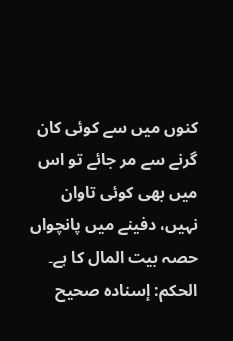کنوں میں سے کوئی کان گرنے سے مر جائے تو اس میں بھی کوئی تاوان نہیں، دفینے میں پانچواں حصہ بیت المال کا ہے۔
الحكم: إسناده صحيح